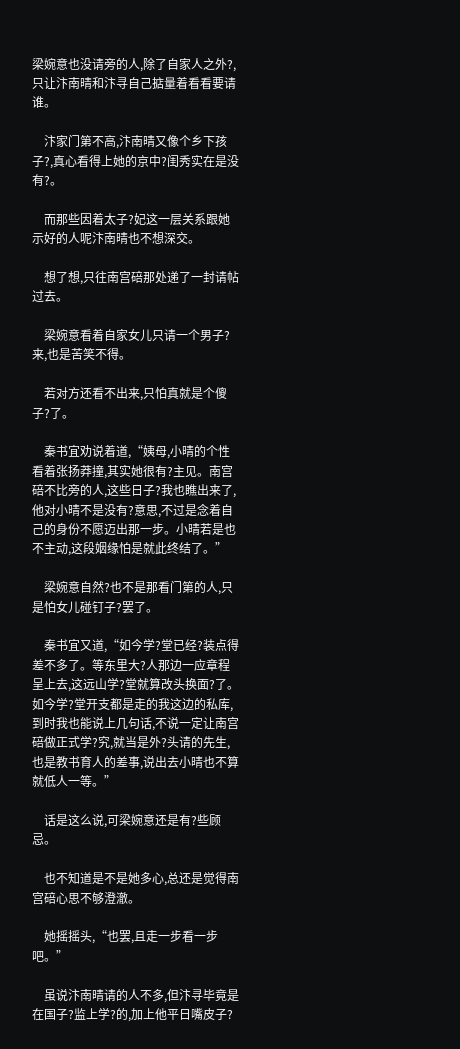梁婉意也没请旁的人,除了自家人之外?,只让汴南晴和汴寻自己掂量着看看要请谁。

    汴家门第不高,汴南晴又像个乡下孩子?,真心看得上她的京中?闺秀实在是没有?。

    而那些因着太子?妃这一层关系跟她示好的人呢汴南晴也不想深交。

    想了想,只往南宫碚那处递了一封请帖过去。

    梁婉意看着自家女儿只请一个男子?来,也是苦笑不得。

    若对方还看不出来,只怕真就是个傻子?了。

    秦书宜劝说着道,“姨母,小晴的个性看着张扬莽撞,其实她很有?主见。南宫碚不比旁的人,这些日子?我也瞧出来了,他对小晴不是没有?意思,不过是念着自己的身份不愿迈出那一步。小晴若是也不主动,这段姻缘怕是就此终结了。”

    梁婉意自然?也不是那看门第的人,只是怕女儿碰钉子?罢了。

    秦书宜又道,“如今学?堂已经?装点得差不多了。等东里大?人那边一应章程呈上去,这远山学?堂就算改头换面?了。如今学?堂开支都是走的我这边的私库,到时我也能说上几句话,不说一定让南宫碚做正式学?究,就当是外?头请的先生,也是教书育人的差事,说出去小晴也不算就低人一等。”

    话是这么说,可梁婉意还是有?些顾忌。

    也不知道是不是她多心,总还是觉得南宫碚心思不够澄澈。

    她摇摇头,“也罢,且走一步看一步吧。”

    虽说汴南晴请的人不多,但汴寻毕竟是在国子?监上学?的,加上他平日嘴皮子?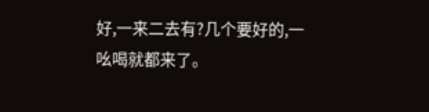好,一来二去有?几个要好的,一吆喝就都来了。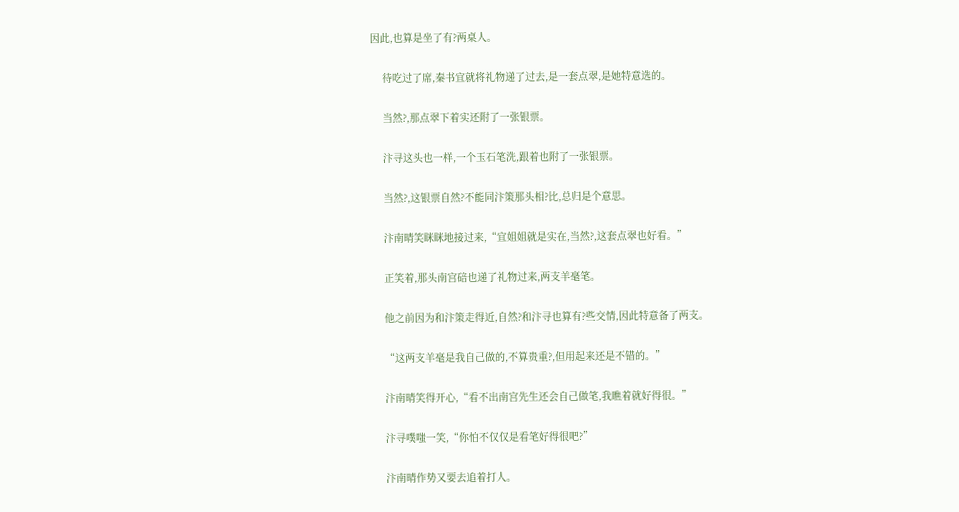因此,也算是坐了有?两桌人。

    待吃过了席,秦书宜就将礼物递了过去,是一套点翠,是她特意选的。

    当然?,那点翠下着实还附了一张银票。

    汴寻这头也一样,一个玉石笔洗,跟着也附了一张银票。

    当然?,这银票自然?不能同汴策那头相?比,总归是个意思。

    汴南晴笑眯眯地接过来,“宜姐姐就是实在,当然?,这套点翠也好看。”

    正笑着,那头南宫碚也递了礼物过来,两支羊毫笔。

    他之前因为和汴策走得近,自然?和汴寻也算有?些交情,因此特意备了两支。

    “这两支羊毫是我自己做的,不算贵重?,但用起来还是不错的。”

    汴南晴笑得开心,“看不出南宫先生还会自己做笔,我瞧着就好得很。”

    汴寻噗嗤一笑,“你怕不仅仅是看笔好得很吧?”

    汴南晴作势又要去追着打人。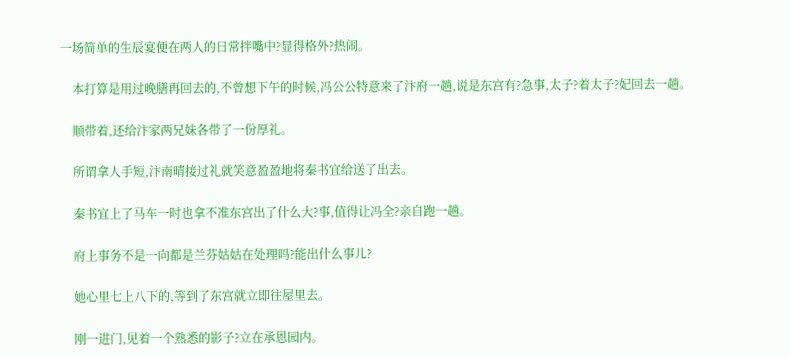一场简单的生辰宴便在两人的日常拌嘴中?显得格外?热闹。

    本打算是用过晚膳再回去的,不曾想下午的时候,冯公公特意来了汴府一趟,说是东宫有?急事,太子?着太子?妃回去一趟。

    顺带着,还给汴家两兄妹各带了一份厚礼。

    所谓拿人手短,汴南晴接过礼就笑意盈盈地将秦书宜给送了出去。

    秦书宜上了马车一时也拿不准东宫出了什么大?事,值得让冯全?亲自跑一趟。

    府上事务不是一向都是兰芬姑姑在处理吗?能出什么事儿?

    她心里七上八下的,等到了东宫就立即往屋里去。

    刚一进门,见着一个熟悉的影子?立在承恩园内。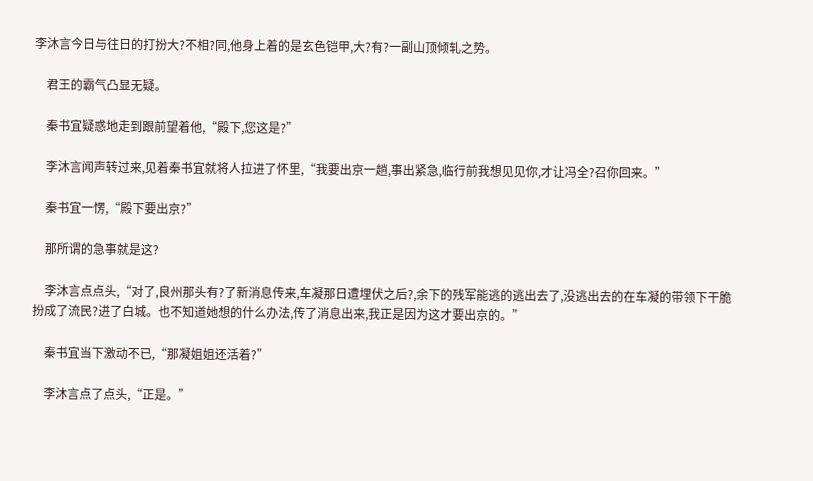李沐言今日与往日的打扮大?不相?同,他身上着的是玄色铠甲,大?有?一副山顶倾轧之势。

    君王的霸气凸显无疑。

    秦书宜疑惑地走到跟前望着他,“殿下,您这是?”

    李沐言闻声转过来,见着秦书宜就将人拉进了怀里,“我要出京一趟,事出紧急,临行前我想见见你,才让冯全?召你回来。”

    秦书宜一愣,“殿下要出京?”

    那所谓的急事就是这?

    李沐言点点头,“对了,良州那头有?了新消息传来,车凝那日遭埋伏之后?,余下的残军能逃的逃出去了,没逃出去的在车凝的带领下干脆扮成了流民?进了白城。也不知道她想的什么办法,传了消息出来,我正是因为这才要出京的。”

    秦书宜当下激动不已,“那凝姐姐还活着?”

    李沐言点了点头,“正是。”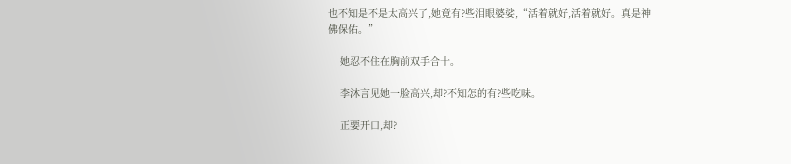也不知是不是太高兴了,她竟有?些泪眼婆娑,“活着就好,活着就好。真是神佛保佑。”

    她忍不住在胸前双手合十。

    李沐言见她一脸高兴,却?不知怎的有?些吃味。

    正要开口,却?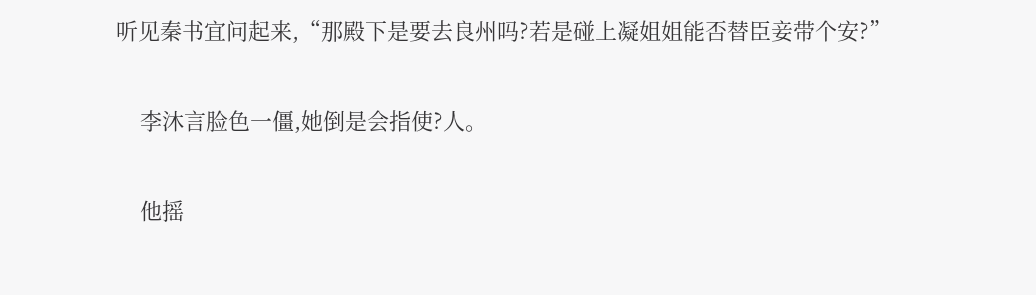听见秦书宜问起来,“那殿下是要去良州吗?若是碰上凝姐姐能否替臣妾带个安?”

    李沐言脸色一僵,她倒是会指使?人。

    他摇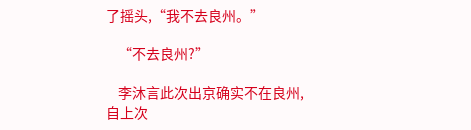了摇头,“我不去良州。”

    “不去良州?”

    李沐言此次出京确实不在良州,自上次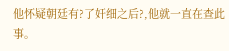他怀疑朝廷有?了奸细之后?,他就一直在查此事。